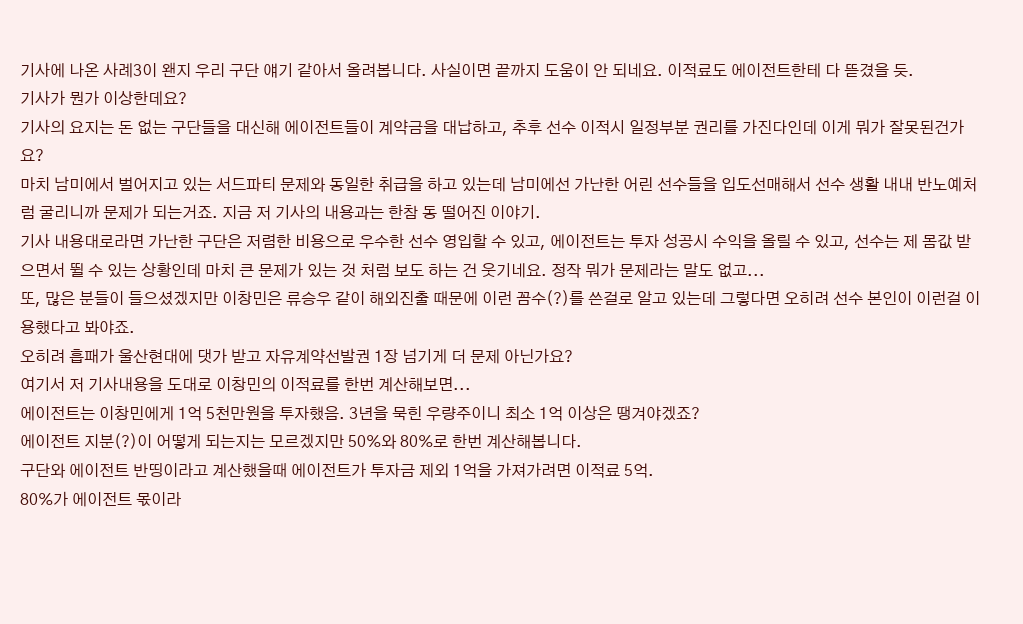기사에 나온 사례3이 왠지 우리 구단 얘기 같아서 올려봅니다. 사실이면 끝까지 도움이 안 되네요. 이적료도 에이전트한테 다 뜯겼을 듯.
기사가 뭔가 이상한데요?
기사의 요지는 돈 없는 구단들을 대신해 에이전트들이 계약금을 대납하고, 추후 선수 이적시 일정부분 권리를 가진다인데 이게 뭐가 잘못된건가요?
마치 남미에서 벌어지고 있는 서드파티 문제와 동일한 취급을 하고 있는데 남미에선 가난한 어린 선수들을 입도선매해서 선수 생활 내내 반노예처럼 굴리니까 문제가 되는거죠. 지금 저 기사의 내용과는 한참 동 떨어진 이야기.
기사 내용대로라면 가난한 구단은 저렴한 비용으로 우수한 선수 영입할 수 있고, 에이전트는 투자 성공시 수익을 올릴 수 있고, 선수는 제 몸값 받으면서 뛸 수 있는 상황인데 마치 큰 문제가 있는 것 처럼 보도 하는 건 웃기네요. 정작 뭐가 문제라는 말도 없고...
또, 많은 분들이 들으셨겠지만 이창민은 류승우 같이 해외진출 때문에 이런 꼼수(?)를 쓴걸로 알고 있는데 그렇다면 오히려 선수 본인이 이런걸 이용했다고 봐야죠.
오히려 흡패가 울산현대에 댓가 받고 자유계약선발권 1장 넘기게 더 문제 아닌가요?
여기서 저 기사내용을 도대로 이창민의 이적료를 한번 계산해보면...
에이전트는 이창민에게 1억 5천만원을 투자했음. 3년을 묵힌 우량주이니 최소 1억 이상은 땡겨야겠죠?
에이전트 지분(?)이 어떻게 되는지는 모르겠지만 50%와 80%로 한번 계산해봅니다.
구단와 에이전트 반띵이라고 계산했을때 에이전트가 투자금 제외 1억을 가져가려면 이적료 5억.
80%가 에이전트 몫이라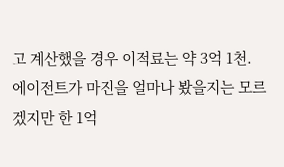고 계산했을 경우 이적료는 약 3억 1천.
에이전트가 마진을 얼마나 봤을지는 모르겠지만 한 1억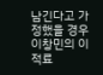남긴다고 가정했을 경우 이창민의 이적료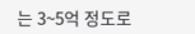는 3~5억 정도로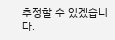추정할 수 있겠습니다.